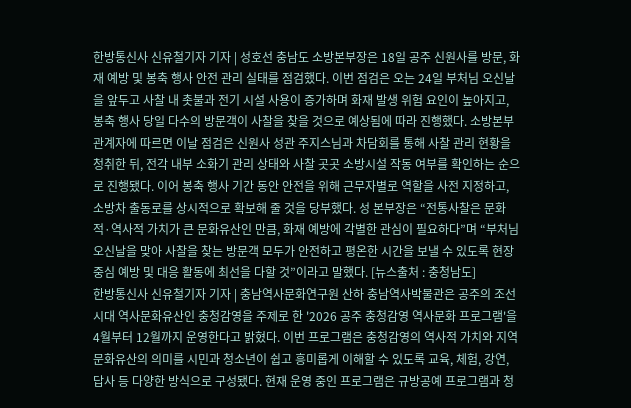한방통신사 신유철기자 기자 | 성호선 충남도 소방본부장은 18일 공주 신원사를 방문, 화재 예방 및 봉축 행사 안전 관리 실태를 점검했다. 이번 점검은 오는 24일 부처님 오신날을 앞두고 사찰 내 촛불과 전기 시설 사용이 증가하며 화재 발생 위험 요인이 높아지고, 봉축 행사 당일 다수의 방문객이 사찰을 찾을 것으로 예상됨에 따라 진행했다. 소방본부 관계자에 따르면 이날 점검은 신원사 성관 주지스님과 차담회를 통해 사찰 관리 현황을 청취한 뒤, 전각 내부 소화기 관리 상태와 사찰 곳곳 소방시설 작동 여부를 확인하는 순으로 진행됐다. 이어 봉축 행사 기간 동안 안전을 위해 근무자별로 역할을 사전 지정하고, 소방차 출동로를 상시적으로 확보해 줄 것을 당부했다. 성 본부장은 “전통사찰은 문화적·역사적 가치가 큰 문화유산인 만큼, 화재 예방에 각별한 관심이 필요하다”며 “부처님 오신날을 맞아 사찰을 찾는 방문객 모두가 안전하고 평온한 시간을 보낼 수 있도록 현장 중심 예방 및 대응 활동에 최선을 다할 것”이라고 말했다. [뉴스출처 : 충청남도]
한방통신사 신유철기자 기자 | 충남역사문화연구원 산하 충남역사박물관은 공주의 조선시대 역사문화유산인 충청감영을 주제로 한 '2026 공주 충청감영 역사문화 프로그램'을 4월부터 12월까지 운영한다고 밝혔다. 이번 프로그램은 충청감영의 역사적 가치와 지역문화유산의 의미를 시민과 청소년이 쉽고 흥미롭게 이해할 수 있도록 교육, 체험, 강연, 답사 등 다양한 방식으로 구성됐다. 현재 운영 중인 프로그램은 규방공예 프로그램과 청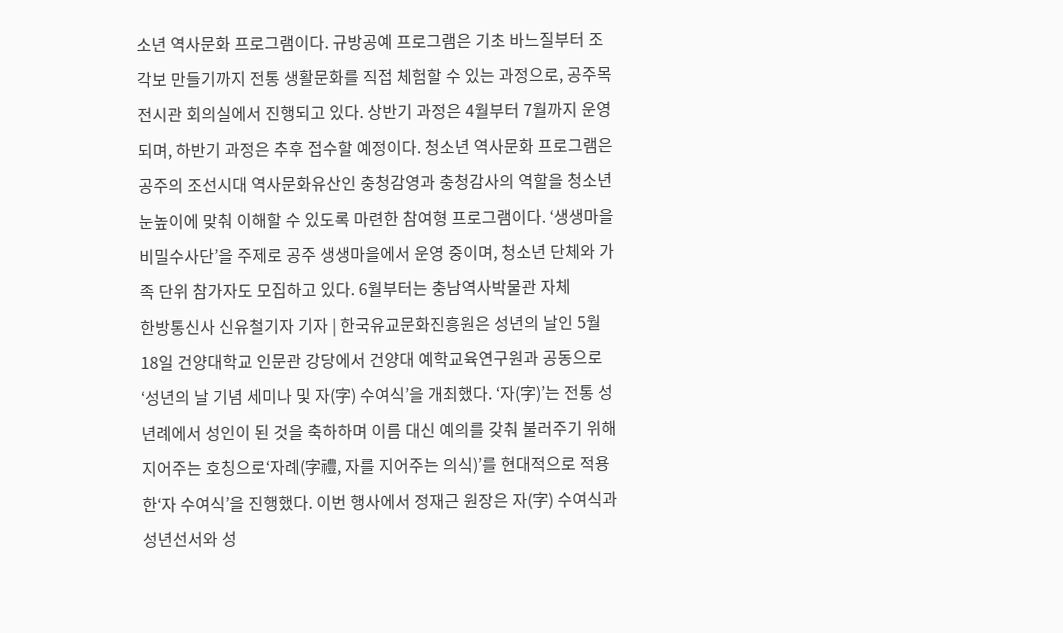소년 역사문화 프로그램이다. 규방공예 프로그램은 기초 바느질부터 조각보 만들기까지 전통 생활문화를 직접 체험할 수 있는 과정으로, 공주목 전시관 회의실에서 진행되고 있다. 상반기 과정은 4월부터 7월까지 운영되며, 하반기 과정은 추후 접수할 예정이다. 청소년 역사문화 프로그램은 공주의 조선시대 역사문화유산인 충청감영과 충청감사의 역할을 청소년 눈높이에 맞춰 이해할 수 있도록 마련한 참여형 프로그램이다. ‘생생마을 비밀수사단’을 주제로 공주 생생마을에서 운영 중이며, 청소년 단체와 가족 단위 참가자도 모집하고 있다. 6월부터는 충남역사박물관 자체
한방통신사 신유철기자 기자 | 한국유교문화진흥원은 성년의 날인 5월 18일 건양대학교 인문관 강당에서 건양대 예학교육연구원과 공동으로‘성년의 날 기념 세미나 및 자(字) 수여식’을 개최했다. ‘자(字)’는 전통 성년례에서 성인이 된 것을 축하하며 이름 대신 예의를 갖춰 불러주기 위해 지어주는 호칭으로‘자례(字禮, 자를 지어주는 의식)’를 현대적으로 적용한‘자 수여식’을 진행했다. 이번 행사에서 정재근 원장은 자(字) 수여식과 성년선서와 성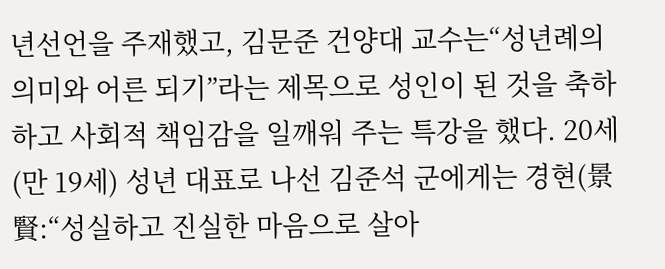년선언을 주재했고, 김문준 건양대 교수는“성년례의 의미와 어른 되기”라는 제목으로 성인이 된 것을 축하하고 사회적 책임감을 일깨워 주는 특강을 했다. 20세(만 19세) 성년 대표로 나선 김준석 군에게는 경현(景賢:“성실하고 진실한 마음으로 살아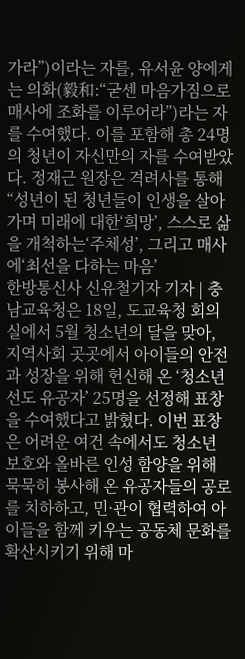가라”)이라는 자를, 유서윤 양에게는 의화(毅和:“굳센 마음가짐으로 매사에 조화를 이루어라”)라는 자를 수여했다. 이를 포함해 총 24명의 청년이 자신만의 자를 수여받았다. 정재근 원장은 격려사를 통해“성년이 된 청년들이 인생을 살아가며 미래에 대한‘희망’, 스스로 삶을 개척하는‘주체성’, 그리고 매사에‘최선을 다하는 마음’
한방통신사 신유철기자 기자 | 충남교육청은 18일, 도교육청 회의실에서 5월 청소년의 달을 맞아, 지역사회 곳곳에서 아이들의 안전과 성장을 위해 헌신해 온 ‘청소년 선도 유공자’ 25명을 선정해 표창을 수여했다고 밝혔다. 이번 표창은 어려운 여건 속에서도 청소년 보호와 올바른 인성 함양을 위해 묵묵히 봉사해 온 유공자들의 공로를 치하하고, 민·관이 협력하여 아이들을 함께 키우는 공동체 문화를 확산시키기 위해 마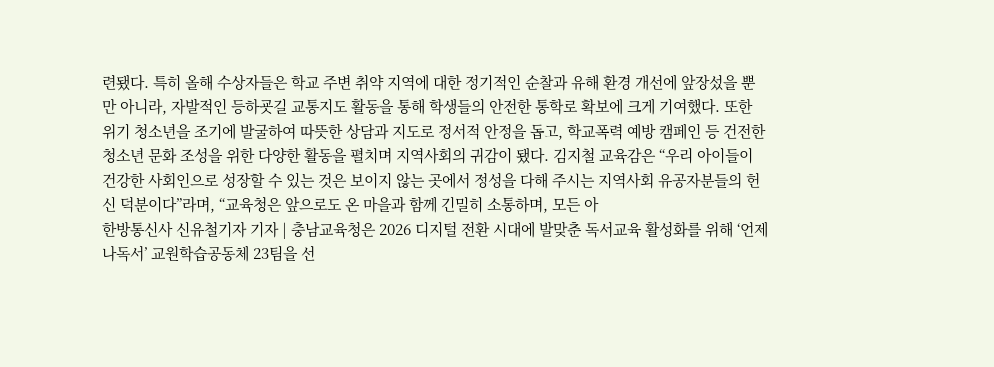련됐다. 특히 올해 수상자들은 학교 주변 취약 지역에 대한 정기적인 순찰과 유해 환경 개선에 앞장섰을 뿐만 아니라, 자발적인 등하굣길 교통지도 활동을 통해 학생들의 안전한 통학로 확보에 크게 기여했다. 또한 위기 청소년을 조기에 발굴하여 따뜻한 상담과 지도로 정서적 안정을 돕고, 학교폭력 예방 캠페인 등 건전한 청소년 문화 조성을 위한 다양한 활동을 펼치며 지역사회의 귀감이 됐다. 김지철 교육감은 “우리 아이들이 건강한 사회인으로 성장할 수 있는 것은 보이지 않는 곳에서 정성을 다해 주시는 지역사회 유공자분들의 헌신 덕분이다”라며, “교육청은 앞으로도 온 마을과 함께 긴밀히 소통하며, 모든 아
한방통신사 신유철기자 기자 | 충남교육청은 2026 디지털 전환 시대에 발맞춘 독서교육 활성화를 위해 ‘언제나독서’ 교원학습공동체 23팀을 선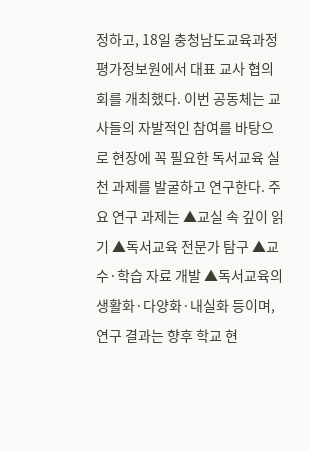정하고, 18일 충청남도교육과정평가정보원에서 대표 교사 협의회를 개최했다. 이번 공동체는 교사들의 자발적인 참여를 바탕으로 현장에 꼭 필요한 독서교육 실천 과제를 발굴하고 연구한다. 주요 연구 과제는 ▲교실 속 깊이 읽기 ▲독서교육 전문가 탐구 ▲교수·학습 자료 개발 ▲독서교육의 생활화·다양화·내실화 등이며, 연구 결과는 향후 학교 현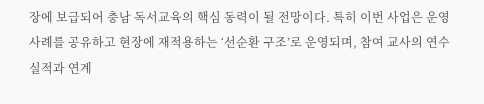장에 보급되어 충남 독서교육의 핵심 동력이 될 전망이다. 특히 이번 사업은 운영 사례를 공유하고 현장에 재적용하는 ‘선순환 구조’로 운영되며, 참여 교사의 연수 실적과 연계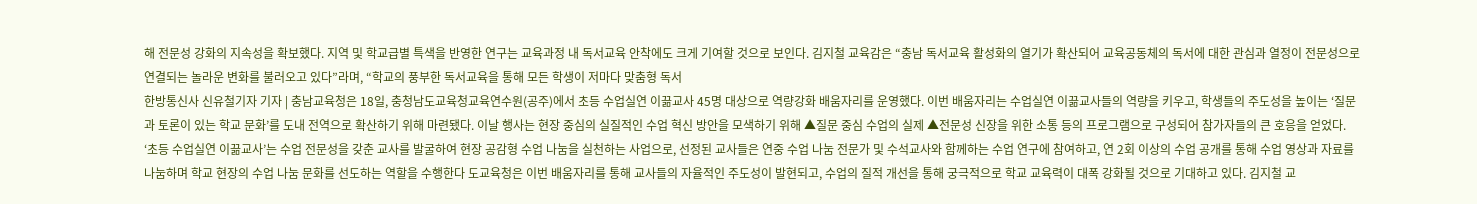해 전문성 강화의 지속성을 확보했다. 지역 및 학교급별 특색을 반영한 연구는 교육과정 내 독서교육 안착에도 크게 기여할 것으로 보인다. 김지철 교육감은 “충남 독서교육 활성화의 열기가 확산되어 교육공동체의 독서에 대한 관심과 열정이 전문성으로 연결되는 놀라운 변화를 불러오고 있다”라며, “학교의 풍부한 독서교육을 통해 모든 학생이 저마다 맞춤형 독서
한방통신사 신유철기자 기자 | 충남교육청은 18일, 충청남도교육청교육연수원(공주)에서 초등 수업실연 이끎교사 45명 대상으로 역량강화 배움자리를 운영했다. 이번 배움자리는 수업실연 이끎교사들의 역량을 키우고, 학생들의 주도성을 높이는 ‘질문과 토론이 있는 학교 문화’를 도내 전역으로 확산하기 위해 마련됐다. 이날 행사는 현장 중심의 실질적인 수업 혁신 방안을 모색하기 위해 ▲질문 중심 수업의 실제 ▲전문성 신장을 위한 소통 등의 프로그램으로 구성되어 참가자들의 큰 호응을 얻었다. ‘초등 수업실연 이끎교사’는 수업 전문성을 갖춘 교사를 발굴하여 현장 공감형 수업 나눔을 실천하는 사업으로, 선정된 교사들은 연중 수업 나눔 전문가 및 수석교사와 함께하는 수업 연구에 참여하고, 연 2회 이상의 수업 공개를 통해 수업 영상과 자료를 나눔하며 학교 현장의 수업 나눔 문화를 선도하는 역할을 수행한다 도교육청은 이번 배움자리를 통해 교사들의 자율적인 주도성이 발현되고, 수업의 질적 개선을 통해 궁극적으로 학교 교육력이 대폭 강화될 것으로 기대하고 있다. 김지철 교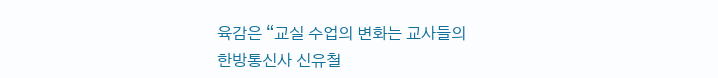육감은 “교실 수업의 변화는 교사들의
한방통신사 신유철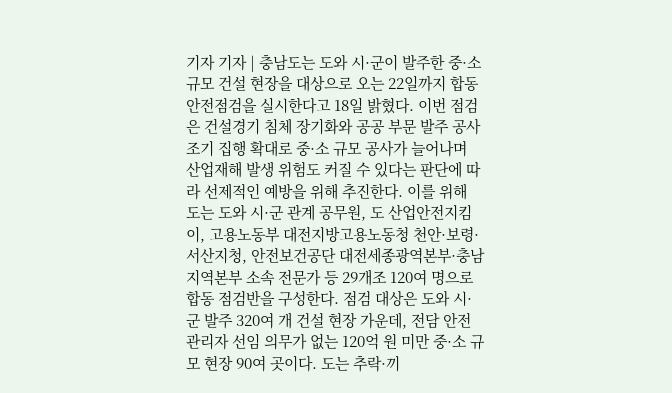기자 기자 | 충남도는 도와 시·군이 발주한 중·소 규모 건설 현장을 대상으로 오는 22일까지 합동 안전점검을 실시한다고 18일 밝혔다. 이번 점검은 건설경기 침체 장기화와 공공 부문 발주 공사 조기 집행 확대로 중·소 규모 공사가 늘어나며 산업재해 발생 위험도 커질 수 있다는 판단에 따라 선제적인 예방을 위해 추진한다. 이를 위해 도는 도와 시·군 관계 공무원, 도 산업안전지킴이, 고용노동부 대전지방고용노동청 천안·보령·서산지청, 안전보건공단 대전세종광역본부·충남지역본부 소속 전문가 등 29개조 120여 명으로 합동 점검반을 구성한다. 점검 대상은 도와 시·군 발주 320여 개 건설 현장 가운데, 전담 안전관리자 선임 의무가 없는 120억 원 미만 중·소 규모 현장 90여 곳이다. 도는 추락·끼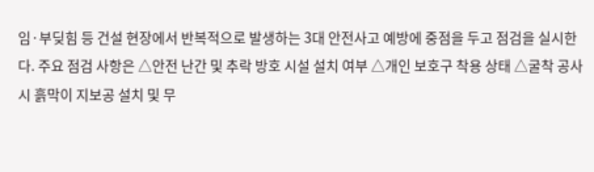임·부딪힘 등 건설 현장에서 반복적으로 발생하는 3대 안전사고 예방에 중점을 두고 점검을 실시한다. 주요 점검 사항은 △안전 난간 및 추락 방호 시설 설치 여부 △개인 보호구 착용 상태 △굴착 공사 시 흙막이 지보공 설치 및 무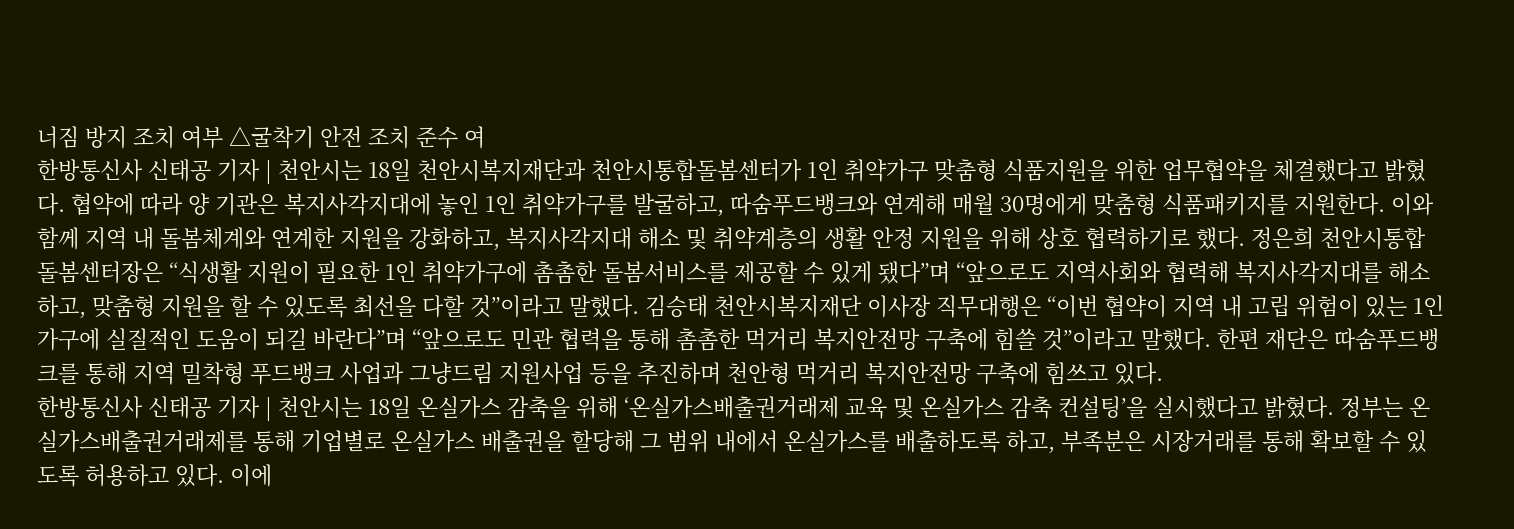너짐 방지 조치 여부 △굴착기 안전 조치 준수 여
한방통신사 신태공 기자 | 천안시는 18일 천안시복지재단과 천안시통합돌봄센터가 1인 취약가구 맞춤형 식품지원을 위한 업무협약을 체결했다고 밝혔다. 협약에 따라 양 기관은 복지사각지대에 놓인 1인 취약가구를 발굴하고, 따숨푸드뱅크와 연계해 매월 30명에게 맞춤형 식품패키지를 지원한다. 이와 함께 지역 내 돌봄체계와 연계한 지원을 강화하고, 복지사각지대 해소 및 취약계층의 생활 안정 지원을 위해 상호 협력하기로 했다. 정은희 천안시통합돌봄센터장은 “식생활 지원이 필요한 1인 취약가구에 촘촘한 돌봄서비스를 제공할 수 있게 됐다”며 “앞으로도 지역사회와 협력해 복지사각지대를 해소하고, 맞춤형 지원을 할 수 있도록 최선을 다할 것”이라고 말했다. 김승태 천안시복지재단 이사장 직무대행은 “이번 협약이 지역 내 고립 위험이 있는 1인 가구에 실질적인 도움이 되길 바란다”며 “앞으로도 민관 협력을 통해 촘촘한 먹거리 복지안전망 구축에 힘쓸 것”이라고 말했다. 한편 재단은 따숨푸드뱅크를 통해 지역 밀착형 푸드뱅크 사업과 그냥드림 지원사업 등을 추진하며 천안형 먹거리 복지안전망 구축에 힘쓰고 있다.
한방통신사 신태공 기자 | 천안시는 18일 온실가스 감축을 위해 ‘온실가스배출권거래제 교육 및 온실가스 감축 컨설팅’을 실시했다고 밝혔다. 정부는 온실가스배출권거래제를 통해 기업별로 온실가스 배출권을 할당해 그 범위 내에서 온실가스를 배출하도록 하고, 부족분은 시장거래를 통해 확보할 수 있도록 허용하고 있다. 이에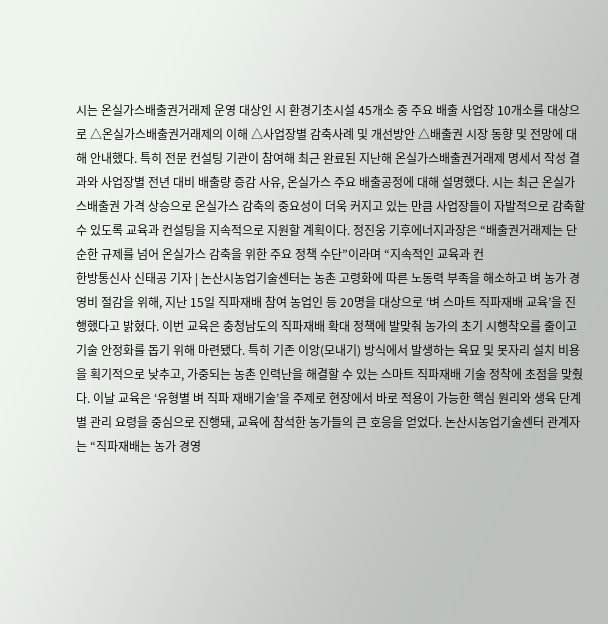시는 온실가스배출권거래제 운영 대상인 시 환경기초시설 45개소 중 주요 배출 사업장 10개소를 대상으로 △온실가스배출권거래제의 이해 △사업장별 감축사례 및 개선방안 △배출권 시장 동향 및 전망에 대해 안내했다. 특히 전문 컨설팅 기관이 참여해 최근 완료된 지난해 온실가스배출권거래제 명세서 작성 결과와 사업장별 전년 대비 배출량 증감 사유, 온실가스 주요 배출공정에 대해 설명했다. 시는 최근 온실가스배출권 가격 상승으로 온실가스 감축의 중요성이 더욱 커지고 있는 만큼 사업장들이 자발적으로 감축할 수 있도록 교육과 컨설팅을 지속적으로 지원할 계획이다. 정진웅 기후에너지과장은 “배출권거래제는 단순한 규제를 넘어 온실가스 감축을 위한 주요 정책 수단”이라며 “지속적인 교육과 컨
한방통신사 신태공 기자 | 논산시농업기술센터는 농촌 고령화에 따른 노동력 부족을 해소하고 벼 농가 경영비 절감을 위해, 지난 15일 직파재배 참여 농업인 등 20명을 대상으로 ‘벼 스마트 직파재배 교육’을 진행했다고 밝혔다. 이번 교육은 충청남도의 직파재배 확대 정책에 발맞춰 농가의 초기 시행착오를 줄이고 기술 안정화를 돕기 위해 마련됐다. 특히 기존 이앙(모내기) 방식에서 발생하는 육묘 및 못자리 설치 비용을 획기적으로 낮추고, 가중되는 농촌 인력난을 해결할 수 있는 스마트 직파재배 기술 정착에 초점을 맞췄다. 이날 교육은 ‘유형별 벼 직파 재배기술’을 주제로 현장에서 바로 적용이 가능한 핵심 원리와 생육 단계별 관리 요령을 중심으로 진행돼, 교육에 참석한 농가들의 큰 호응을 얻었다. 논산시농업기술센터 관계자는 “직파재배는 농가 경영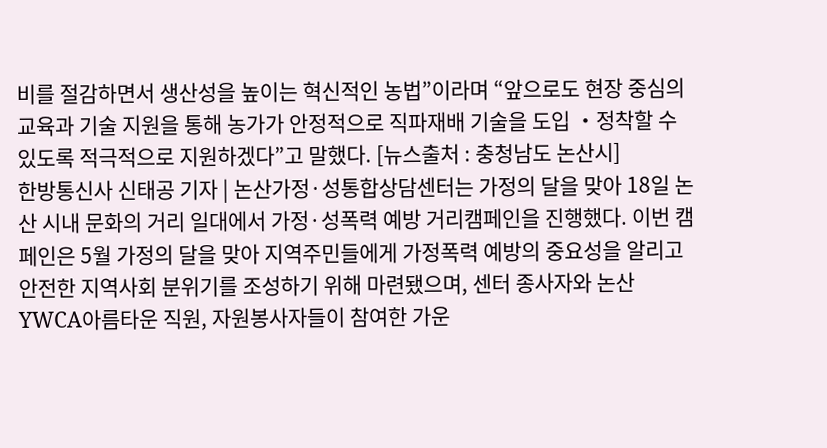비를 절감하면서 생산성을 높이는 혁신적인 농법”이라며 “앞으로도 현장 중심의 교육과 기술 지원을 통해 농가가 안정적으로 직파재배 기술을 도입 ・정착할 수 있도록 적극적으로 지원하겠다”고 말했다. [뉴스출처 : 충청남도 논산시]
한방통신사 신태공 기자 | 논산가정·성통합상담센터는 가정의 달을 맞아 18일 논산 시내 문화의 거리 일대에서 가정·성폭력 예방 거리캠페인을 진행했다. 이번 캠페인은 5월 가정의 달을 맞아 지역주민들에게 가정폭력 예방의 중요성을 알리고 안전한 지역사회 분위기를 조성하기 위해 마련됐으며, 센터 종사자와 논산YWCA아름타운 직원, 자원봉사자들이 참여한 가운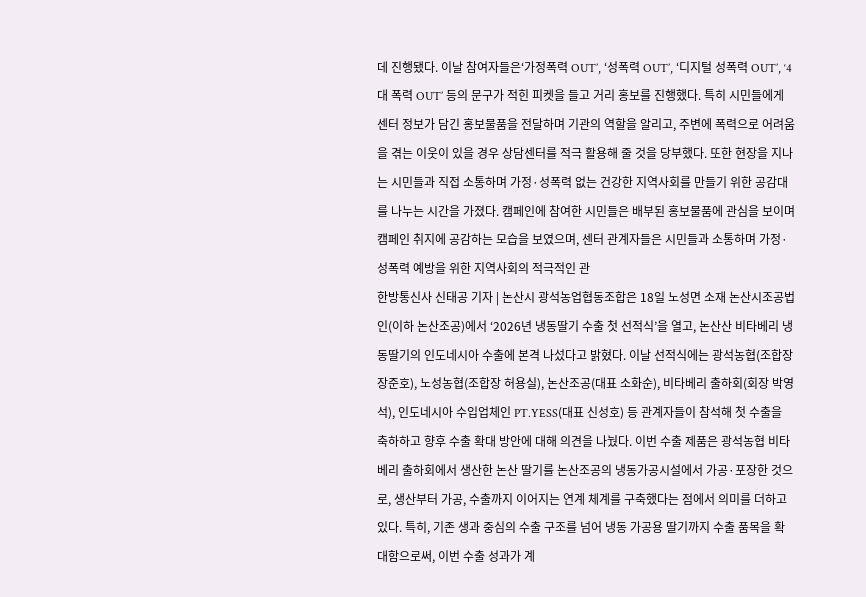데 진행됐다. 이날 참여자들은‘가정폭력 OUT’, ‘성폭력 OUT’, ‘디지털 성폭력 OUT’, ‘4대 폭력 OUT’ 등의 문구가 적힌 피켓을 들고 거리 홍보를 진행했다. 특히 시민들에게 센터 정보가 담긴 홍보물품을 전달하며 기관의 역할을 알리고, 주변에 폭력으로 어려움을 겪는 이웃이 있을 경우 상담센터를 적극 활용해 줄 것을 당부했다. 또한 현장을 지나는 시민들과 직접 소통하며 가정·성폭력 없는 건강한 지역사회를 만들기 위한 공감대를 나누는 시간을 가졌다. 캠페인에 참여한 시민들은 배부된 홍보물품에 관심을 보이며 캠페인 취지에 공감하는 모습을 보였으며, 센터 관계자들은 시민들과 소통하며 가정·성폭력 예방을 위한 지역사회의 적극적인 관
한방통신사 신태공 기자 | 논산시 광석농업협동조합은 18일 노성면 소재 논산시조공법인(이하 논산조공)에서 ‘2026년 냉동딸기 수출 첫 선적식’을 열고, 논산산 비타베리 냉동딸기의 인도네시아 수출에 본격 나섰다고 밝혔다. 이날 선적식에는 광석농협(조합장 장준호), 노성농협(조합장 허용실), 논산조공(대표 소화순), 비타베리 출하회(회장 박영석), 인도네시아 수입업체인 PT.YESS(대표 신성호) 등 관계자들이 참석해 첫 수출을 축하하고 향후 수출 확대 방안에 대해 의견을 나눴다. 이번 수출 제품은 광석농협 비타베리 출하회에서 생산한 논산 딸기를 논산조공의 냉동가공시설에서 가공·포장한 것으로, 생산부터 가공, 수출까지 이어지는 연계 체계를 구축했다는 점에서 의미를 더하고 있다. 특히, 기존 생과 중심의 수출 구조를 넘어 냉동 가공용 딸기까지 수출 품목을 확대함으로써, 이번 수출 성과가 계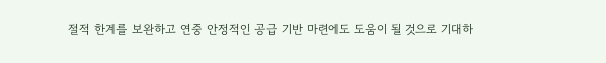절적 한계를 보완하고 연중 안정적인 공급 기반 마련에도 도움이 될 것으로 기대하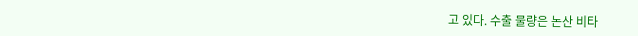고 있다. 수출 물량은 논산 비타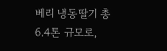베리 냉동딸기 총 6.4톤 규모로,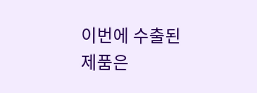이번에 수출된 제품은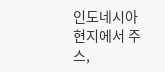인도네시아 현지에서 주스,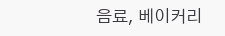음료, 베이커리